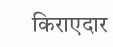किराएदार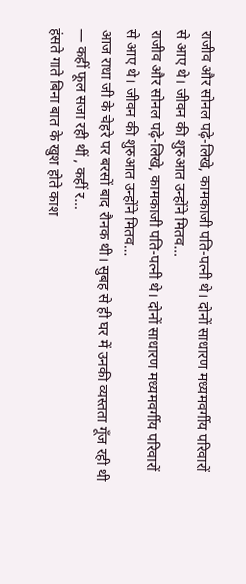राजीव और सोनल पढ़े-लिखे, कामकाजी पति-पत्नी थे। दोनों साधारण मध्यमवर्गीय परिवारों से आए थे। जीवन की शुरुआत उन्होंने मितव…
राजीव और सोनल पढ़े-लिखे, कामकाजी पति-पत्नी थे। दोनों साधारण मध्यमवर्गीय परिवारों से आए थे। जीवन की शुरुआत उन्होंने मितव…
आज राधा जी के चेहरे पर बरसों बाद रौनक थी। सुबह से ही घर में उनकी व्यस्तता गूँज रही थी — कहीं फूल सजा रही थीं , कहीं र…
हंसते गाते बिना बात के खुश होते काश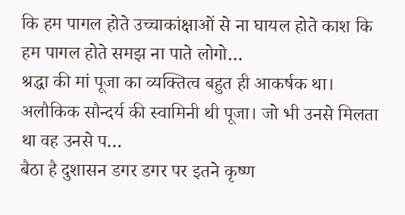कि हम पागल होते उच्चाकांक्षाओं से ना घायल होते काश कि हम पागल होते समझ ना पाते लोगो…
श्रद्धा की मां पूजा का व्यक्तित्व बहुत ही आकर्षक था। अलौकिक सौन्दर्य की स्वामिनी थी पूजा। जो भी उनसे मिलता था वह उनसे प…
बैठा है दुशासन डगर डगर पर इतने कृष्ण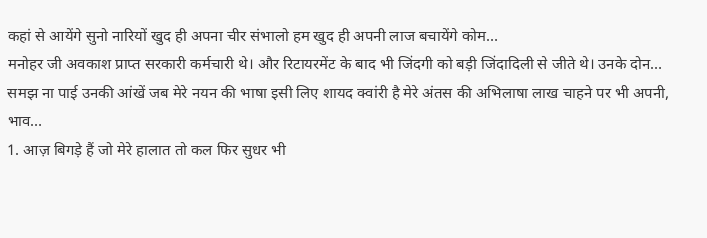कहां से आयेंगे सुनो नारियों खुद ही अपना चीर संभालो हम खुद ही अपनी लाज बचायेंगे कोम…
मनोहर जी अवकाश प्राप्त सरकारी कर्मचारी थे। और रिटायरमेंट के बाद भी जिंदगी को बड़ी जिंदादिली से जीते थे। उनके दोन…
समझ ना पाई उनकी आंखें जब मेरे नयन की भाषा इसी लिए शायद क्वांरी है मेरे अंतस की अभिलाषा लाख चाहने पर भी अपनी, भाव…
1. आज़ बिगड़े हैं जो मेरे हालात तो कल फिर सुधर भी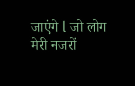जाएंगे l जो लोग मेरी नजरों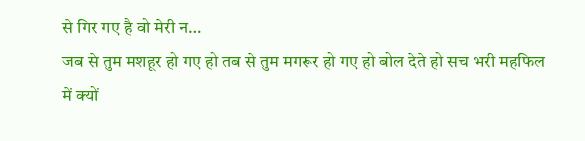से गिर गए है वो मेरी न…
जब से तुम मशहूर हो गए हो तब से तुम मगरूर हो गए हो बोल देते हो सच भरी महफिल में क्यों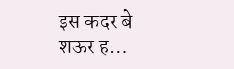इस कदर बे शऊर ह…